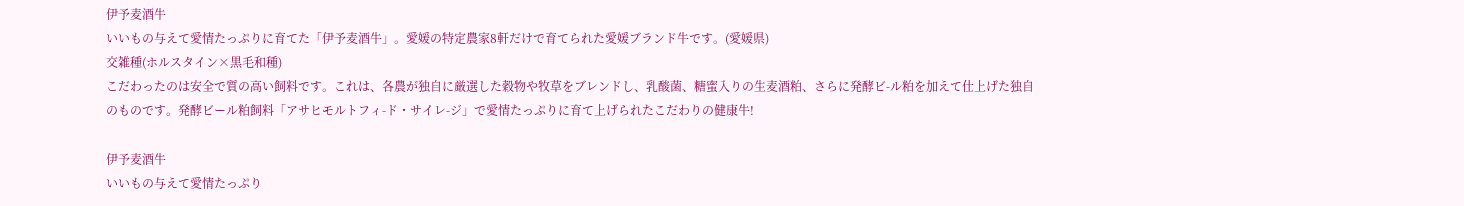伊予麦酒牛
いいもの与えて愛情たっぷりに育てた「伊予麦酒牛」。愛媛の特定農家8軒だけで育てられた愛媛ブランド牛です。(愛媛県)
交雑種(ホルスタイン×黒毛和種)
こだわったのは安全で質の高い飼料です。これは、各農が独自に厳選した穀物や牧草をブレンドし、乳酸菌、糖蜜入りの生麦酒粕、さらに発酵ビ-ル粕を加えて仕上げた独自のものです。発酵ビール粕飼料「アサヒモルトフィ-ド・サイレ-ジ」で愛情たっぷりに育て上げられたこだわりの健康牛!

伊予麦酒牛
いいもの与えて愛情たっぷり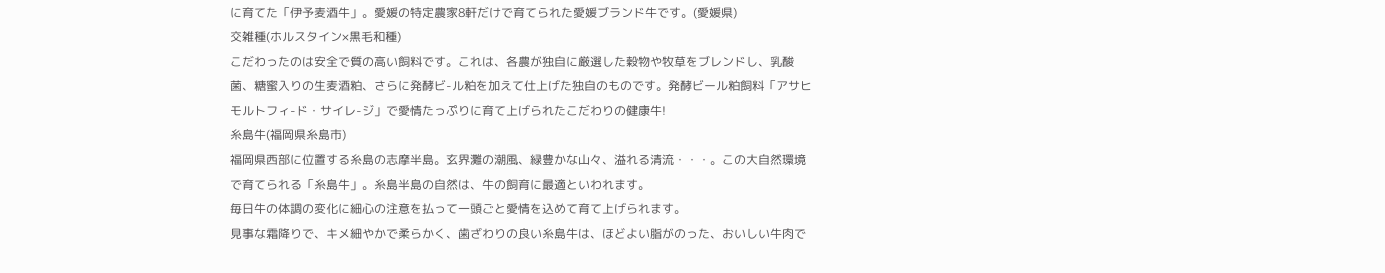に育てた「伊予麦酒牛」。愛媛の特定農家8軒だけで育てられた愛媛ブランド牛です。(愛媛県)
交雑種(ホルスタイン×黒毛和種)
こだわったのは安全で質の高い飼料です。これは、各農が独自に厳選した穀物や牧草をブレンドし、乳酸菌、糖蜜入りの生麦酒粕、さらに発酵ビ-ル粕を加えて仕上げた独自のものです。発酵ビール粕飼料「アサヒモルトフィ-ド・サイレ-ジ」で愛情たっぷりに育て上げられたこだわりの健康牛!
糸島牛(福岡県糸島市)
福岡県西部に位置する糸島の志摩半島。玄界灘の潮風、緑豊かな山々、溢れる清流・・・。この大自然環境で育てられる「糸島牛」。糸島半島の自然は、牛の飼育に最適といわれます。
毎日牛の体調の変化に細心の注意を払って一頭ごと愛情を込めて育て上げられます。
見事な霜降りで、キメ細やかで柔らかく、歯ざわりの良い糸島牛は、ほどよい脂がのった、おいしい牛肉で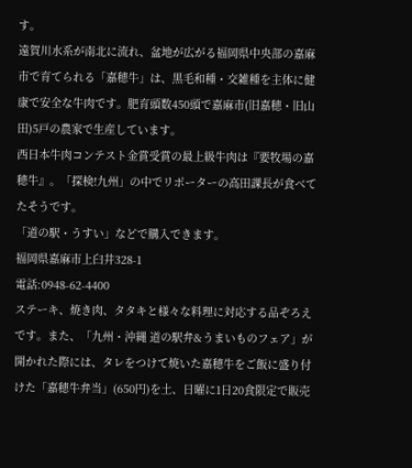す。
遠賀川水系が南北に流れ、盆地が広がる福岡県中央部の嘉麻市で育てられる「嘉穂牛」は、黒毛和種・交雑種を主体に健康で安全な牛肉です。肥育頭数450頭で嘉麻市(旧嘉穂・旧山田)5戸の農家で生産しています。
西日本牛肉コンテスト金賞受賞の最上級牛肉は『要牧場の嘉穂牛』。「探検!九州」の中でリポーターの高田課長が食べてたそうです。
「道の駅・うすい」などで購入できます。
福岡県嘉麻市上臼井328-1
電話:0948-62-4400
ステーキ、焼き肉、タタキと様々な料理に対応する品ぞろえです。また、「九州・沖縄 道の駅弁&うまいものフェア」が開かれた際には、タレをつけて焼いた嘉穂牛をご飯に盛り付けた「嘉穂牛弁当」(650円)を土、日曜に1日20食限定で販売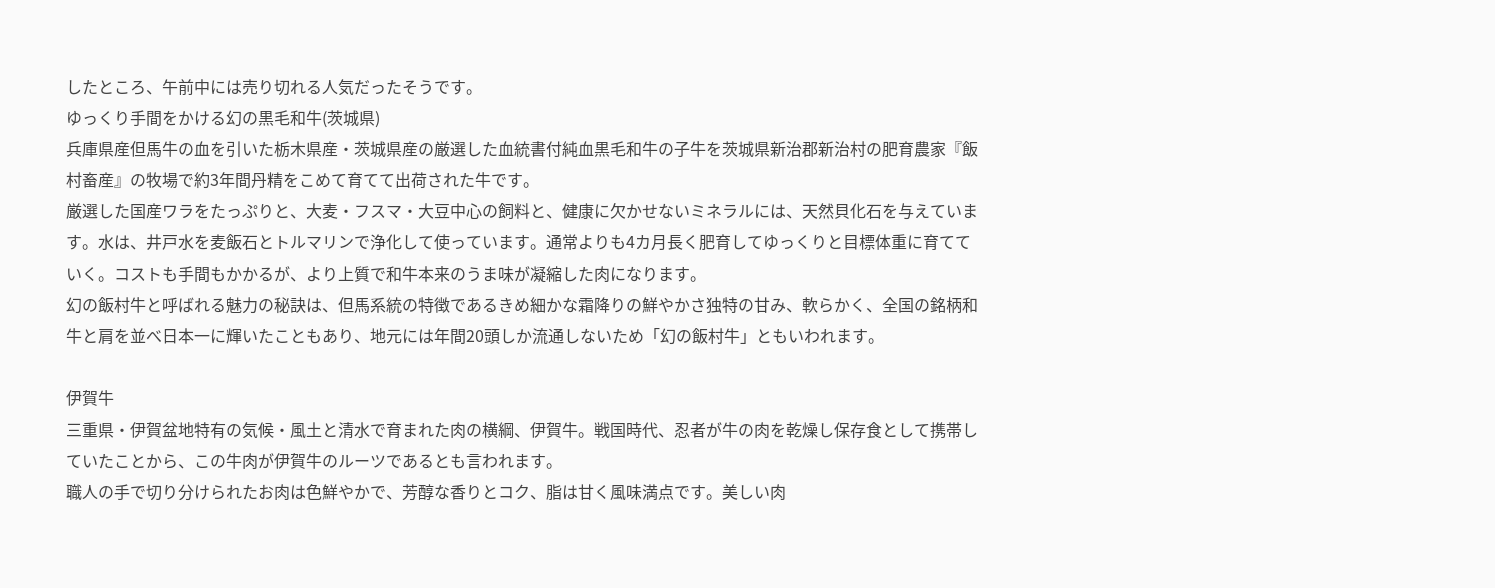したところ、午前中には売り切れる人気だったそうです。
ゆっくり手間をかける幻の黒毛和牛(茨城県)
兵庫県産但馬牛の血を引いた栃木県産・茨城県産の厳選した血統書付純血黒毛和牛の子牛を茨城県新治郡新治村の肥育農家『飯村畜産』の牧場で約3年間丹精をこめて育てて出荷された牛です。
厳選した国産ワラをたっぷりと、大麦・フスマ・大豆中心の飼料と、健康に欠かせないミネラルには、天然貝化石を与えています。水は、井戸水を麦飯石とトルマリンで浄化して使っています。通常よりも4カ月長く肥育してゆっくりと目標体重に育てていく。コストも手間もかかるが、より上質で和牛本来のうま味が凝縮した肉になります。
幻の飯村牛と呼ばれる魅力の秘訣は、但馬系統の特徴であるきめ細かな霜降りの鮮やかさ独特の甘み、軟らかく、全国の銘柄和牛と肩を並べ日本一に輝いたこともあり、地元には年間20頭しか流通しないため「幻の飯村牛」ともいわれます。

伊賀牛
三重県・伊賀盆地特有の気候・風土と清水で育まれた肉の横綱、伊賀牛。戦国時代、忍者が牛の肉を乾燥し保存食として携帯していたことから、この牛肉が伊賀牛のルーツであるとも言われます。
職人の手で切り分けられたお肉は色鮮やかで、芳醇な香りとコク、脂は甘く風味満点です。美しい肉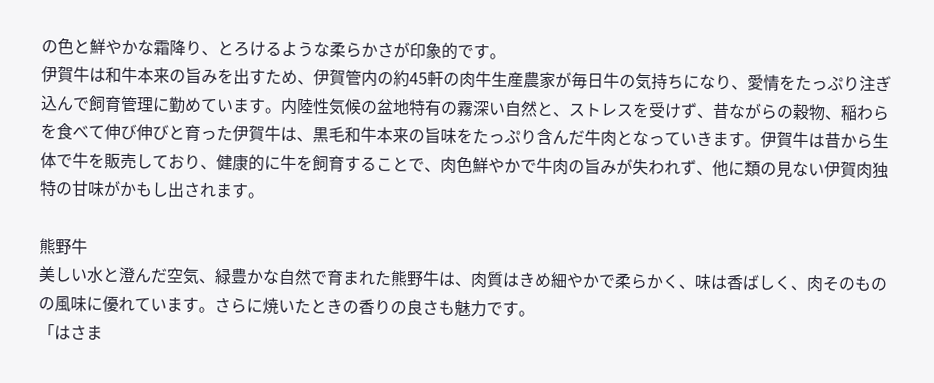の色と鮮やかな霜降り、とろけるような柔らかさが印象的です。
伊賀牛は和牛本来の旨みを出すため、伊賀管内の約45軒の肉牛生産農家が毎日牛の気持ちになり、愛情をたっぷり注ぎ込んで飼育管理に勤めています。内陸性気候の盆地特有の霧深い自然と、ストレスを受けず、昔ながらの穀物、稲わらを食べて伸び伸びと育った伊賀牛は、黒毛和牛本来の旨味をたっぷり含んだ牛肉となっていきます。伊賀牛は昔から生体で牛を販売しており、健康的に牛を飼育することで、肉色鮮やかで牛肉の旨みが失われず、他に類の見ない伊賀肉独特の甘味がかもし出されます。

熊野牛
美しい水と澄んだ空気、緑豊かな自然で育まれた熊野牛は、肉質はきめ細やかで柔らかく、味は香ばしく、肉そのものの風味に優れています。さらに焼いたときの香りの良さも魅力です。
「はさま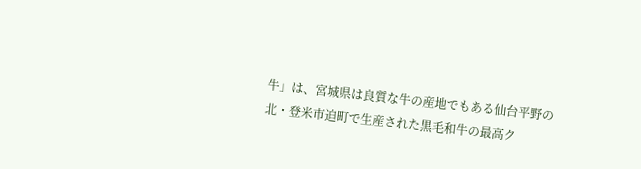牛」は、宮城県は良質な牛の産地でもある仙台平野の北・登米市迫町で生産された黒毛和牛の最高ク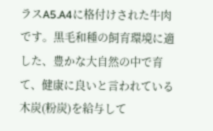ラスA5.A4に格付けされた牛肉です。黒毛和種の飼育環境に適した、豊かな大自然の中で育て、健康に良いと言われている木炭(粉炭)を給与して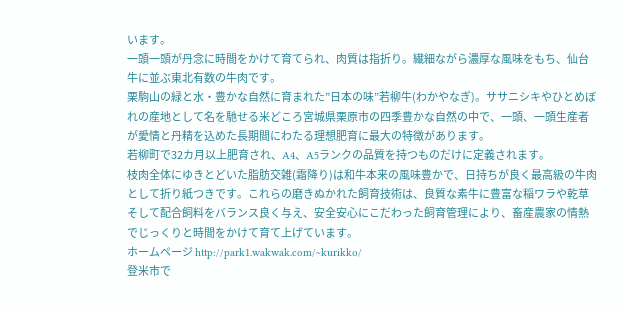います。
一頭一頭が丹念に時間をかけて育てられ、肉質は指折り。繊細ながら濃厚な風味をもち、仙台牛に並ぶ東北有数の牛肉です。
栗駒山の緑と水・豊かな自然に育まれた”日本の味”若柳牛(わかやなぎ)。ササニシキやひとめぼれの産地として名を馳せる米どころ宮城県栗原市の四季豊かな自然の中で、一頭、一頭生産者が愛情と丹精を込めた長期間にわたる理想肥育に最大の特徴があります。
若柳町で32カ月以上肥育され、A4、A5ランクの品質を持つものだけに定義されます。
枝肉全体にゆきとどいた脂肪交雑(霜降り)は和牛本来の風味豊かで、日持ちが良く最高級の牛肉として折り紙つきです。これらの磨きぬかれた飼育技術は、良質な素牛に豊富な稲ワラや乾草そして配合飼料をバランス良く与え、安全安心にこだわった飼育管理により、畜産農家の情熱でじっくりと時間をかけて育て上げています。
ホームページ http://park1.wakwak.com/~kurikko/
登米市で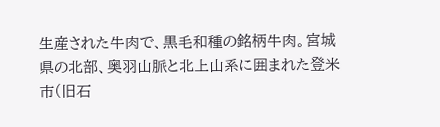生産された牛肉で、黒毛和種の銘柄牛肉。宮城県の北部、奥羽山脈と北上山系に囲まれた登米市(旧石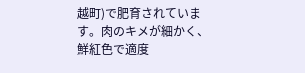越町)で肥育されています。肉のキメが細かく、鮮紅色で適度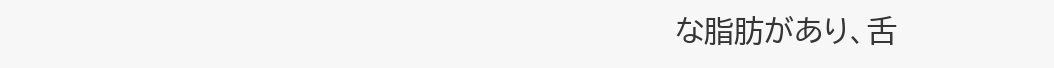な脂肪があり、舌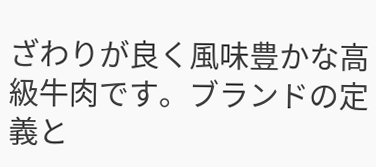ざわりが良く風味豊かな高級牛肉です。ブランドの定義と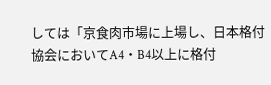しては「京食肉市場に上場し、日本格付協会においてA4・B4以上に格付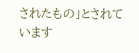されたもの」とされています